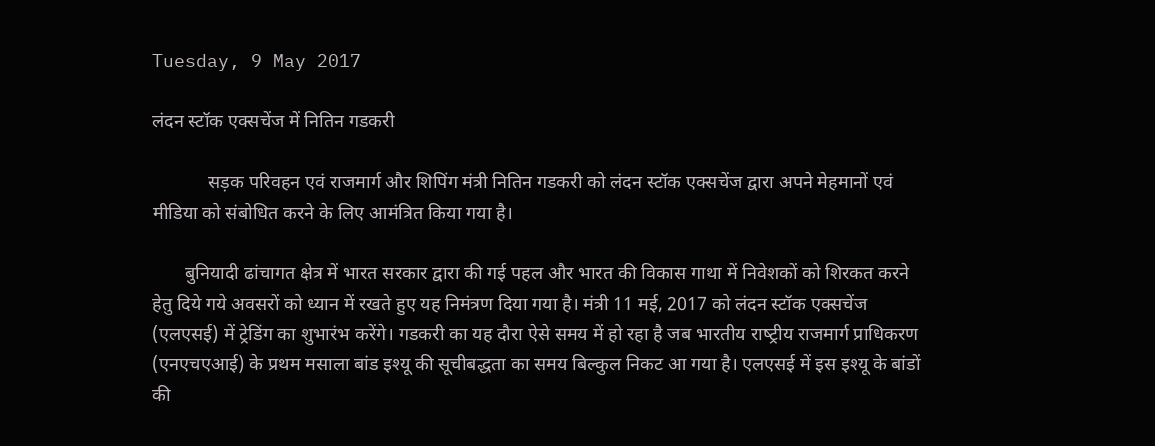Tuesday, 9 May 2017

लंदन स्‍टॉक एक्‍सचेंज में नितिन गडकरी

            सड़क परिवहन एवं राजमार्ग और शिपिंग मंत्री नितिन गडकरी को लंदन स्‍टॉक एक्‍सचेंज द्वारा अपने मेहमानों एवं मीडिया को संबोधित करने के लिए आमंत्रित किया गया है।

       बुनियादी ढांचागत क्षेत्र में भारत सरकार द्वारा की गई पहल और भारत की विकास गाथा में निवेशकों को शिरकत करने हेतु दिये गये अवसरों को ध्‍यान में रखते हुए यह निमंत्रण दिया गया है। मंत्री 11 मई, 2017 को लंदन स्‍टॉक एक्‍सचेंज (एलएसई) में ट्रेडिंग का शुभारंभ करेंगे। गडकरी का यह दौरा ऐसे समय में हो रहा है जब भारतीय राष्‍ट्रीय राजमार्ग प्राधिकरण (एनएचएआई) के प्रथम मसाला बांड इश्‍यू की सूचीबद्धता का समय बिल्‍कुल निकट आ गया है। एलएसई में इस इश्‍यू के बांडों की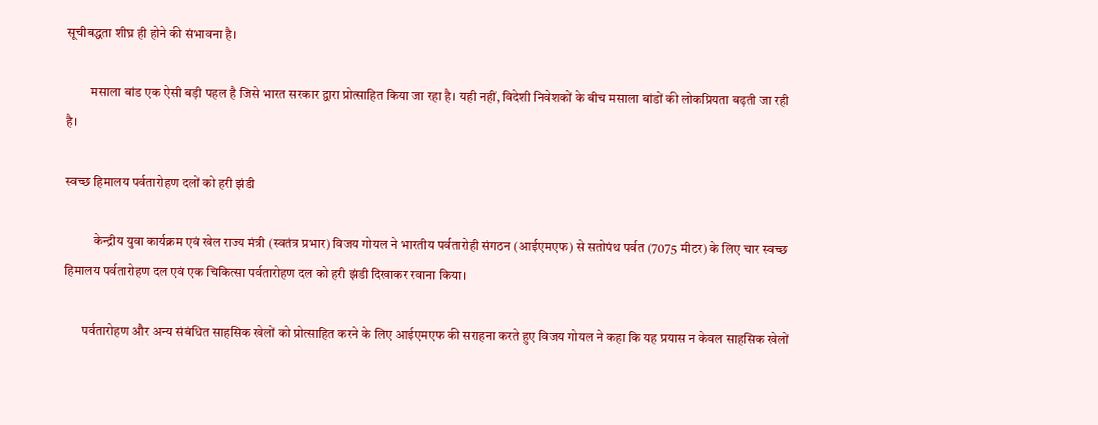सूचीबद्धता शीघ्र ही होने की संभावना है।

         मसाला बांड एक ऐसी बड़ी पहल है जिसे भारत सरकार द्वारा प्रोत्‍साहित कि‍या जा रहा है। यही नहीं, विदेशी निवेशकों के बीच मसाला बांडों की लोकप्रियता बढ़ती जा रही है।

स्वच्छ हिमालय पर्वतारोहण दलों को हरी झंडी

           केन्द्रीय युवा कार्यक्रम एवं खेल राज्य मंत्री (स्वतंत्र प्रभार) विजय गोयल ने भारतीय पर्वतारोही संगठन (आईएमएफ) से सतोपंथ पर्वत (7075 मीटर) के लिए चार स्वच्छ हिमालय पर्वतारोहण दल एवं एक चिकित्सा पर्वतारोहण दल को हरी झंडी दिखाकर रवाना किया।

       पर्वतारोहण और अन्य संबंधित साहसिक खेलों को प्रोत्साहित करने के लिए आईएमएफ की सराहना करते हुए विजय गोयल ने कहा कि यह प्रयास न केवल साहसिक खेलों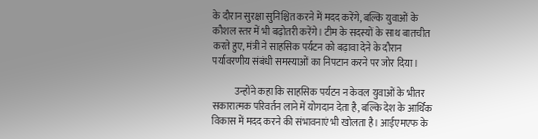के दौरान सुरक्षा सुनिश्चित करने में मदद करेंगे, बल्कि युवाओं के कौशल स्तर में भी बढ़ोतरी करेंगे। टीम के सदस्यों के साथ बातचीत करते हुए, मंत्री ने साहसिक पर्यटन को बढ़ावा देने के दौरान पर्यावरणीय संबंधी समस्याओं का निपटान करने पर जोर दिया।

            उन्होंने कहा कि साहसिक पर्यटन न केवल युवाओं के भीतर सकारात्मक परिवर्तन लाने में योगदान देता है, बल्कि देश के आर्थिक विकास में मदद करने की संभावनाएं भी खोलता है। आईएमएफ के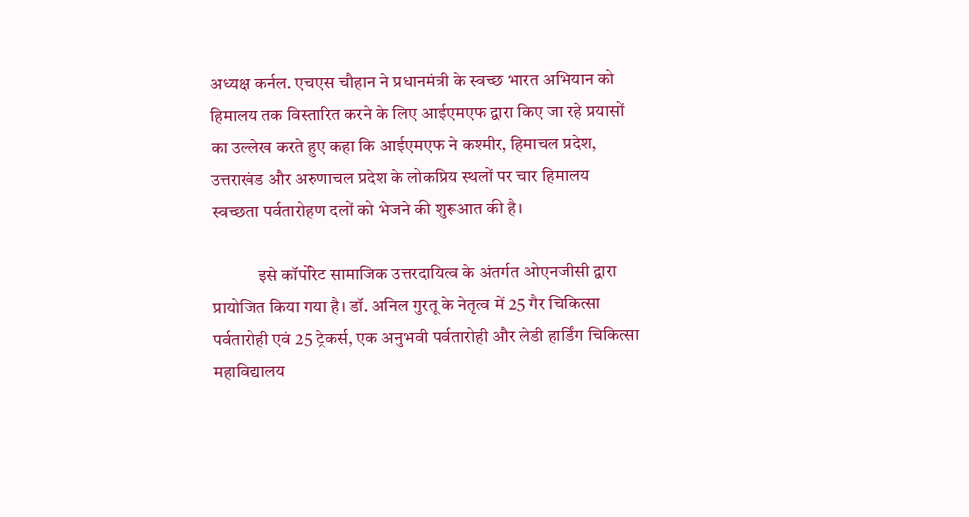अध्यक्ष कर्नल. एचएस चौहान ने प्रधानमंत्री के स्वच्छ भारत अभियान को हिमालय तक विस्तारित करने के लिए आईएमएफ द्वारा किए जा रहे प्रयासों का उल्लेख करते हुए कहा कि आईएमएफ ने कश्मीर, हिमाचल प्रदेश, उत्तराखंड और अरुणाचल प्रदेश के लोकप्रिय स्थलों पर चार हिमालय स्वच्छता पर्वतारोहण दलों को भेजने की शुरूआत की है।

             इसे कॉर्पोरेट सामाजिक उत्तरदायित्व के अंतर्गत ओएनजीसी द्वारा प्रायोजित किया गया है। डॉ. अनिल गुरतू के नेतृत्व में 25 गैर चिकित्सा पर्वतारोही एवं 25 ट्रेकर्स, एक अनुभवी पर्वतारोही और लेडी हार्डिंग चिकित्सा महाविद्यालय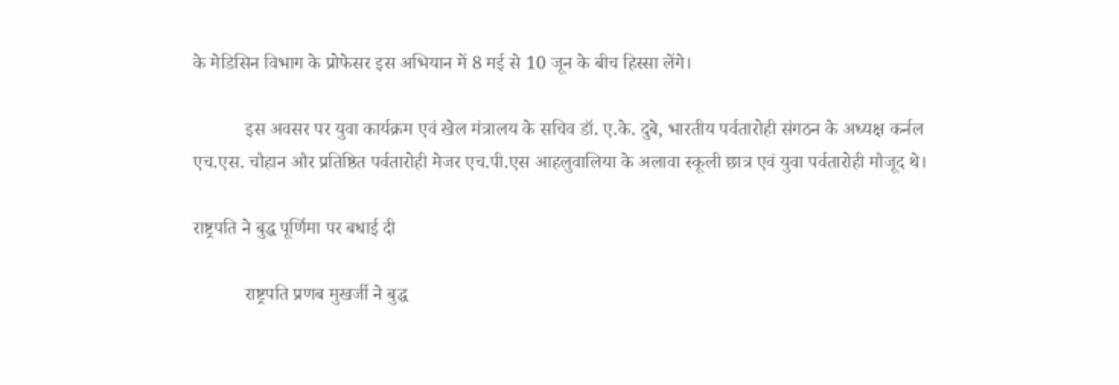के मेडिसिन विभाग के प्रोफेसर इस अभियान में 8 मई से 10 जून के बीच हिस्सा लेंगे।

           इस अवसर पर युवा कार्यक्रम एवं खेल मंत्रालय के सचिव डॉ. ए.के. दुबे, भारतीय पर्वतारोही संगठन के अध्यक्ष कर्नल एच.एस. चौहान और प्रतिष्ठित पर्वतारोही मेजर एच.पी.एस आहलुवालिया के अलावा स्कूली छात्र एवं युवा पर्वतारोही मौजूद थे।

राष्ट्रपति ने बुद्ध पूर्णिमा पर बधाई दी

           राष्ट्रपति प्रणब मुखर्जी ने बुद्ध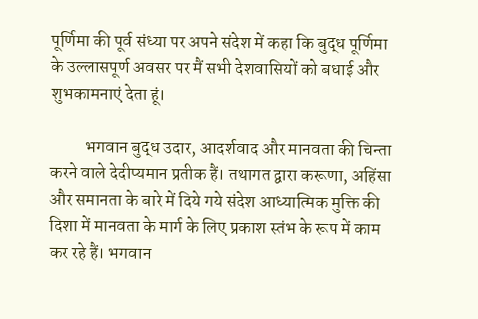पूर्णिमा की पूर्व संध्या पर अपने संदेश में कहा कि बुद्ध पूर्णिमा के उल्लासपूर्ण अवसर पर मैं सभी देशवासियों को बधाई और शुभकामनाएं देता हूं।

          भगवान बुद्ध उदार, आदर्शवाद और मानवता की चिन्ता करने वाले देदीप्यमान प्रतीक हैं। तथागत द्वारा करूणा, अहिंसा और समानता के बारे में दिये गये संदेश आध्यात्मिक मुक्ति की दिशा में मानवता के मार्ग के लिए प्रकाश स्तंभ के रूप में काम कर रहे हैं। भगवान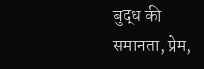बुद्ध की समानता, प्रेम,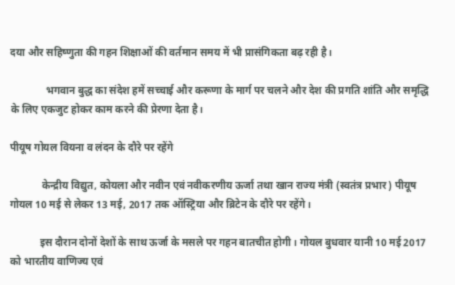दया और सहिष्णुता की गहन शिक्षाओं की वर्तमान समय में भी प्रासंगिकता बढ़ रही है।

              भगवान बुद्ध का संदेश हमें सच्चाई और करूणा के मार्ग पर चलने और देश की प्रगति शांति और समृद्धि के लिए एकजुट होकर काम करने की प्रेरणा देता है।

पीयूष गोयल वियना व लंदन के दौरे पर रहेंगे

            केन्‍द्रीय विद्युत, कोयला और नवीन एवं नवीकरणीय ऊर्जा तथा खान राज्‍य मंत्री (स्‍वतंत्र प्रभार) पीयूष गोयल 10 मई से लेकर 13 मई, 2017 तक ऑस्‍ट्रि‍या और ब्रिटेन के दौरे पर रहेंगे।

           इस दौरान दोनों देशों के साथ ऊर्जा के मसले पर गहन बातचीत होगी। गोयल बुधवार यानी 10 मई 2017 को भारतीय वाणिज्‍य एवं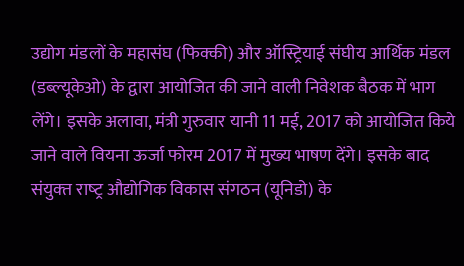उद्योग मंडलों के महासंघ (फिक्‍की) और ऑस्ट्रियाई संघीय आर्थिक मंडल (डब्‍ल्‍यूकेओ) के द्वारा आयोजित की जाने वाली निवेशक बैठक में भाग लेंगे। इसके अलावा, मंत्री गुरुवार यानी 11 मई, 2017 को आयोजित किये जाने वाले वियना ऊर्जा फोरम 2017 में मुख्‍य भाषण देंगे। इसके बाद संयुक्‍त राष्‍ट्र औद्योगिक विकास संगठन (यूनिडो) के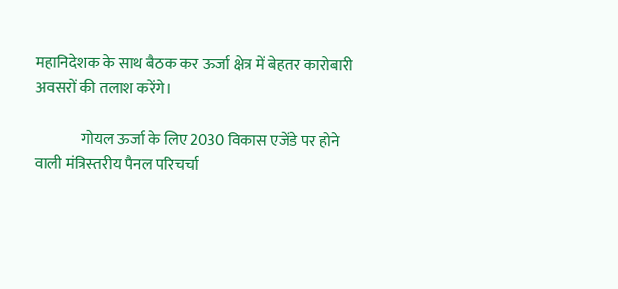महानिदेशक के साथ बैठक कर ऊर्जा क्षेत्र में बेहतर कारोबारी अवसरों की तलाश करेंगे।

               गोयल ऊर्जा के लिए 2030 विकास एजेंडे पर होने वाली मंत्रिस्‍तरीय पैनल परिचर्चा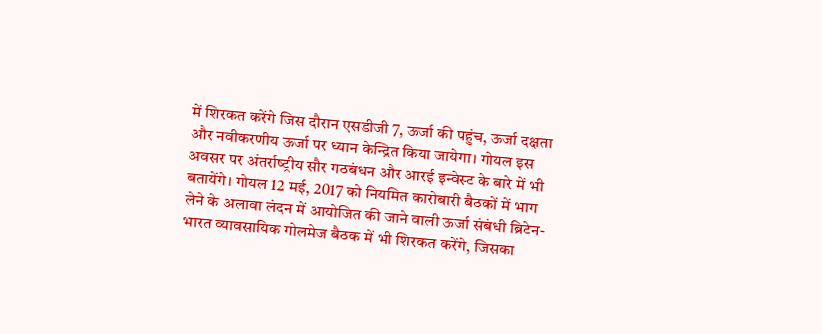में शिरकत करेंगे जिस दौरान एसडीजी 7, ऊर्जा की पहुंच, ऊर्जा दक्षता और नवीकरणीय ऊर्जा पर ध्‍यान केन्द्रित किया जायेगा। गोयल इस अवसर पर अंतर्राष्‍ट्रीय सौर गठबंधन और आरई इन्‍वेस्‍ट के बारे में भी बतायेंगे। गोयल 12 मई, 2017 को नियमित कारोबारी बैठकों में भाग लेने के अलावा लंदन में आयोजित की जाने वाली ऊर्जा संबंधी ब्रिटेन-भारत व्‍यावसायिक गोलमेज बैठक में भी शिरकत करेंगे, जिसका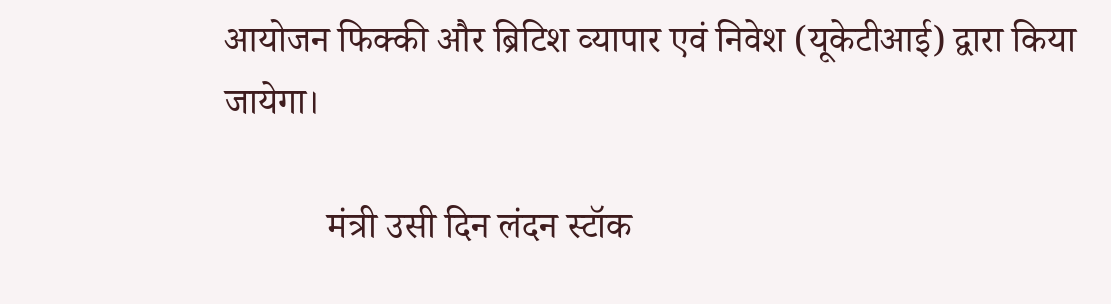आयोजन फिक्‍की और ब्रिटिश व्‍यापार एवं निवेश (यूकेटीआई) द्वारा किया जायेगा।

           मंत्री उसी दिन लंदन स्‍टॉक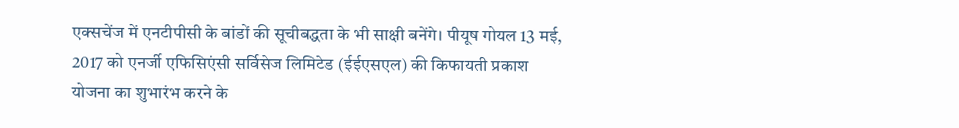एक्‍सचेंज में एनटीपीसी के बांडों की सूचीबद्धता के भी साक्षी बनेंगे। पीयूष गोयल 13 मई, 2017 को एनर्जी एफिसिएंसी सर्विसेज लिमिटेड (ईईएसएल) की किफायती प्रकाश योजना का शुभारंभ करने के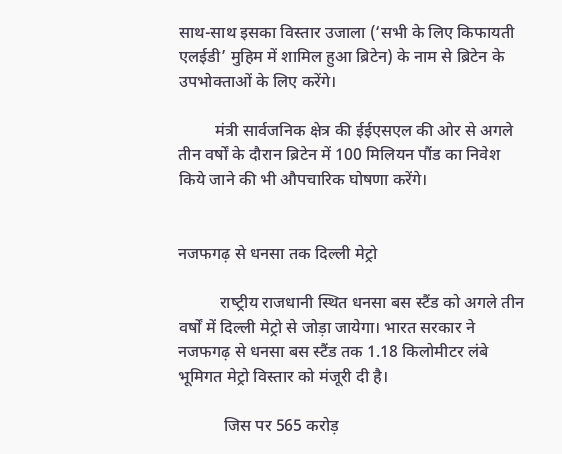साथ-साथ इसका विस्‍तार उजाला (‘सभी के लिए किफायती एलईडी’ मुहिम में शामिल हुआ ब्रिटेन) के नाम से ब्रिटेन के उपभोक्‍ताओं के लिए करेंगे।

         मंत्री सार्वजनिक क्षेत्र की ईईएसएल की ओर से अगले तीन वर्षों के दौरान ब्रिटेन में 100 मिलियन पौंड का निवेश किये जाने की भी औपचारिक घोषणा करेंगे।


नजफगढ़ से धनसा तक दिल्ली मेट्रो

          राष्‍ट्रीय राजधानी स्थित धनसा बस स्टैंड को अगले तीन वर्षों में दिल्‍ली मेट्रो से जोड़ा जायेगा। भारत सरकार ने नजफगढ़ से धनसा बस स्टैंड तक 1.18 किलोमीटर लंबे भूमिगत मेट्रो विस्‍तार को मंजूरी दी है।

           जिस पर 565 करोड़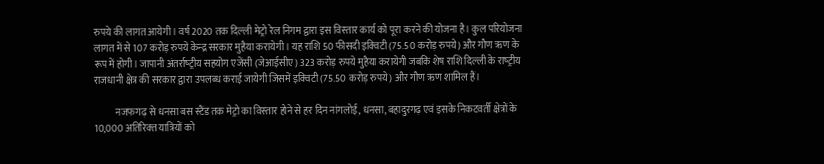रुपये की लागत आयेगी। वर्ष 2020 तक दिल्‍ली मेट्रो रेल निगम द्वारा इस विस्‍तार कार्य को पूरा करने की योजना है। कुल परियोजना लागत में से 107 करोड़ रुपये केन्‍द्र सरकार मुहैया करायेगी। यह राशि 50 फीसदी इक्‍वि‍टी (75.50 करोड़ रुपये) और गौण ऋण के रूप में होगी। जापानी अंतर्राष्‍ट्रीय सहयोग एजेंसी (जेआईसीए) 323 करोड़ रुपये मुहैया करायेगी जबकि शेष राशि दिल्‍ली के राष्‍ट्रीय राजधानी क्षेत्र की सरकार द्वारा उपलब्‍ध कराई जायेगी जि‍समें इक्‍वि‍टी (75.50 करोड़ रुपये) और गौण ऋण शामिल हैं।

           नजफगढ़ से धनसा बस स्टैंड तक मेट्रो का विस्‍तार होने से हर दिन नांगलोई, धनसा, बहादुरगढ़ एवं इसके निकटवर्ती क्षेत्रों के 10,000 अतिरिक्‍त यात्रियों को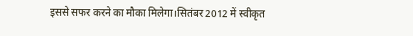इससे सफर करने का मौका मिलेगा।सितंबर 2012 में स्‍वीकृत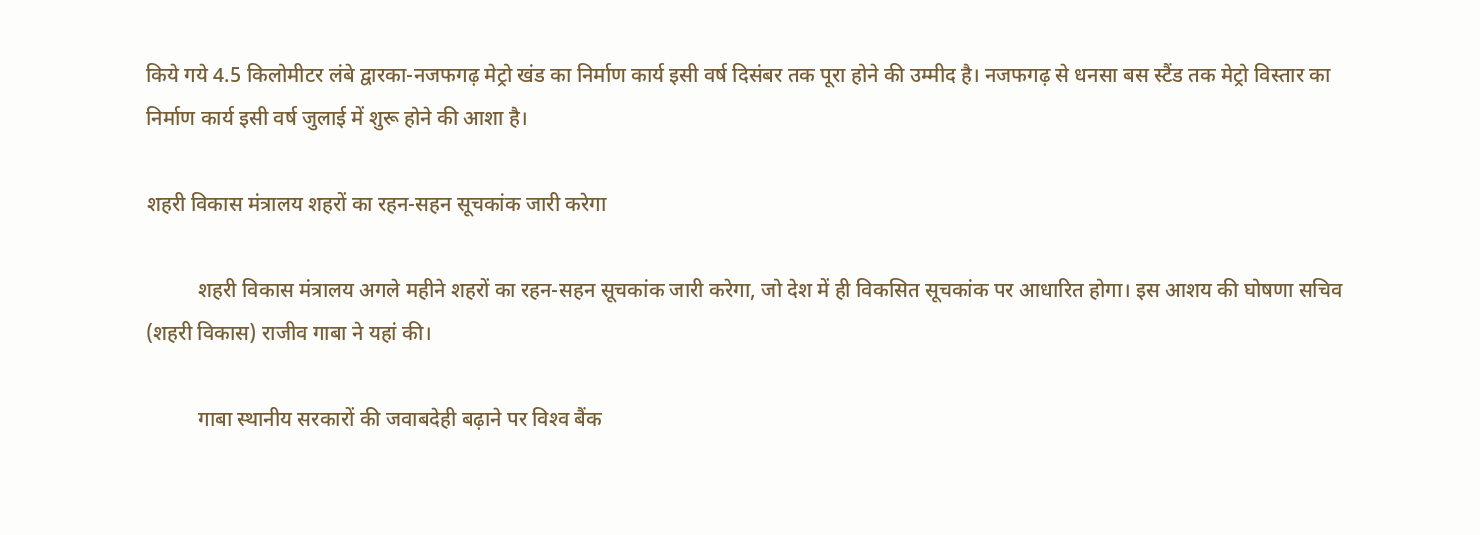किये गये 4.5 किलोमीटर लंबे द्वारका-नजफगढ़ मेट्रो खंड का निर्माण कार्य इसी वर्ष दिसंबर तक पूरा होने की उम्‍मीद है। नजफगढ़ से धनसा बस स्टैंड तक मेट्रो विस्‍तार का निर्माण कार्य इसी वर्ष जुलाई में शुरू होने की आशा है।

शहरी विकास मंत्रालय शहरों का रहन-सहन सूचकांक जारी करेगा

          शहरी विकास मंत्रालय अगले महीने शहरों का रहन-सहन सूचकांक जारी करेगा, जो देश में ही विकसित सूचकांक पर आधारित होगा। इस आशय की घोषणा सचिव (शहरी विकास) राजीव गाबा ने यहां की।

          गाबा स्‍थानीय सरकारों की जवाबदेही बढ़ाने पर विश्‍व बैंक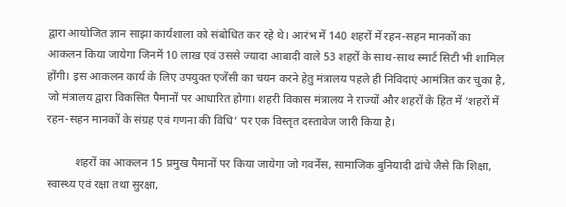द्वारा आयोजित ज्ञान साझा कार्यशाला को संबोधित कर रहे थे। आरंभ में 140 शहरों में रहन-सहन मानकों का आकलन किया जायेगा जिनमें 10 लाख एवं उससे ज्‍यादा आबादी वाले 53 शहरों के साथ-साथ स्‍मार्ट सिटी भी शामिल होंगी। इस आकलन कार्य के लिए उपयुक्‍त एजेंसी का चयन करने हेतु मंत्रालय पहले ही निविदाएं आमंत्रित कर चुका है, जो मंत्रालय द्वारा विकसित पैमानों पर आधारित होगा। शहरी विकास मंत्रालय ने राज्‍यों और शहरों के हित में ‘शहरों में रहन-सहन मानकों के संग्रह एवं गणना की विधि’ पर एक विस्तृत दस्‍तावेज जारी किया है।

          शहरों का आकलन 15 प्रमुख पैमानों पर किया जायेगा जो गवर्नेंस, सामाजिक बुनियादी ढांचे जैसे कि शिक्षा, स्‍वास्‍थ्‍य एवं रक्षा तथा सुरक्षा,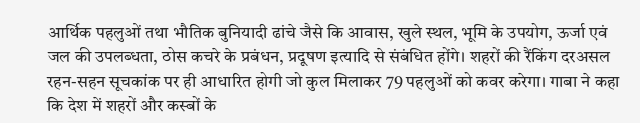आर्थिक पहलुओं तथा भौतिक बुनियादी ढांचे जैसे कि आवास, खुले स्‍थल, भूमि के उपयोग, ऊर्जा एवं जल की उपलब्‍धता, ठोस कचरे के प्रबंधन, प्रदूषण इत्‍यादि से संबंधित होंगे। शहरों की रैंकिंग दरअसल रहन-सहन सूचकांक पर ही आधारित होगी जो कुल मिलाकर 79 पहलुओं को कवर करेगा। गाबा ने कहा कि देश में शहरों और कस्‍बों के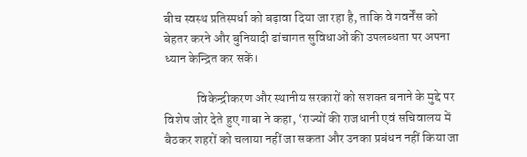बीच स्‍वस्‍थ प्रतिस्‍पर्धा को बढ़ावा दिया जा रहा है, ताकि वे गवर्नेंस को बेहतर करने और बुनियादी ढांचागत सुविधाओं की उपलब्‍धता पर अपना ध्‍यान केन्द्रित कर सकें।

             विकेन्‍द्रीकरण और स्‍थानीय सरकारों को सशक्‍त बनाने के मुद्दे पर विशेष जोर देते हुए गाबा ने कहा, ‘राज्‍यों की राजधानी एवं सचिवालय में बैठकर शहरों को चलाया नहीं जा सकता और उनका प्रबंधन नहीं कि‍या जा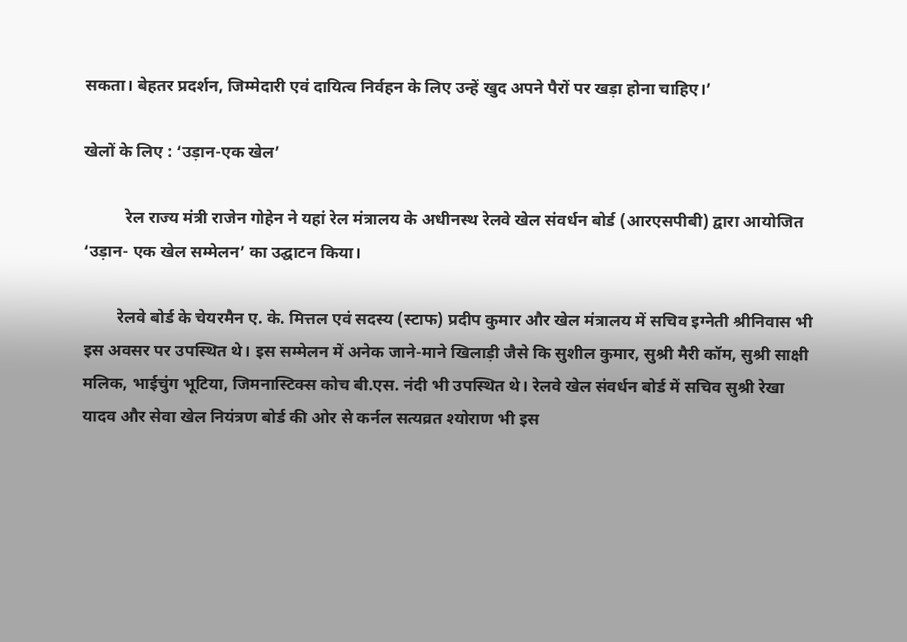सकता। बेहतर प्रदर्शन, जिम्‍मेदारी एवं दायित्‍व निर्वहन के लिए उन्‍हें खुद अपने पैरों पर खड़ा होना चाहिए।’

खेलों के लिए : ‘उड़ान-एक खेल’

          रेल राज्‍य मंत्री राजेन गोहेन ने यहां रेल मंत्रालय के अधीनस्‍थ रेलवे खेल संवर्धन बोर्ड (आरएसपीबी) द्वारा आयोजित ‘उड़ान- एक खेल सम्‍मेलन’ का उद्घाटन कि‍या।

        रेलवे बोर्ड के चेयरमैन ए. के. मित्तल एवं सदस्‍य (स्‍टाफ) प्रदीप कुमार और खेल मंत्रालय में सचिव इग्‍नेती श्रीनिवास भी इस अवसर पर उपस्थित थे। इस सम्‍मेलन में अनेक जाने-माने खिलाड़ी जैसे कि सुशील कुमार, सुश्री मैरी कॉम, सुश्री साक्षी मलिक, भाईचुंग भूटिया, जिमनास्टिक्स कोच बी.एस. नंदी भी उपस्‍थित थे। रेलवे खेल संवर्धन बोर्ड में सचिव सुश्री रेखा यादव और सेवा खेल नियंत्रण बोर्ड की ओर से कर्नल सत्‍यव्रत श्योराण भी इस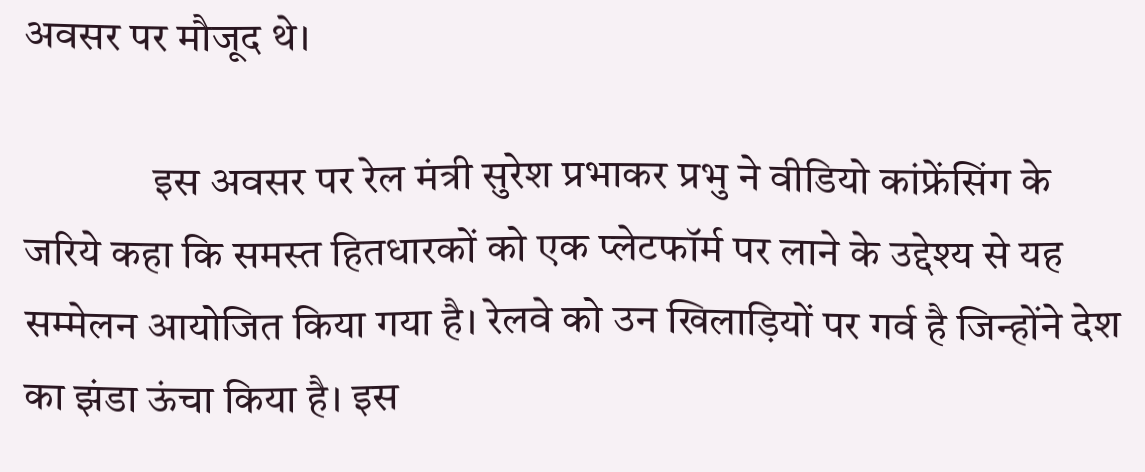अवसर पर मौजूद थे।

               इस अवसर पर रेल मंत्री सुरेश प्रभाकर प्रभु ने वीडियो कांफ्रेंसिंग के जरिये कहा कि समस्‍त हितधारकों को एक प्‍लेटफॉर्म पर लाने के उद्देश्य से यह सम्‍मेलन आयोजित किया गया है। रेलवे को उन खिलाड़ियों पर गर्व है जिन्होंने देश का झंडा ऊंचा किया है। इस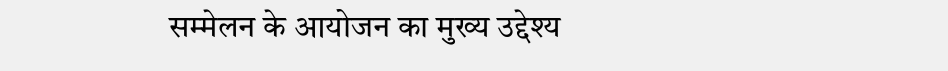सम्‍मेलन के आयोजन का मुख्‍य उद्देश्‍य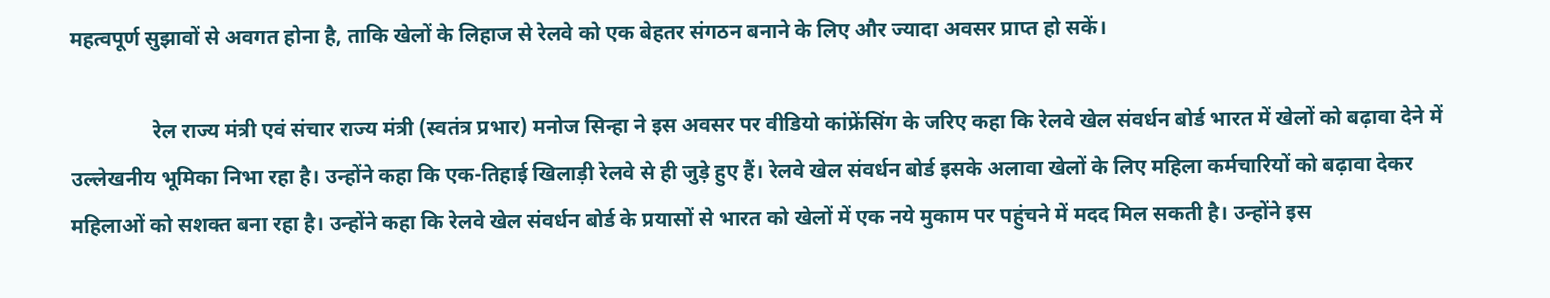महत्‍वपूर्ण सुझावों से अवगत होना है, ताकि खेलों के लिहाज से रेलवे को एक बेहतर संगठन बनाने के लिए और ज्‍यादा अवसर प्राप्‍त हो सकें।

                रेल राज्‍य मंत्री एवं संचार राज्‍य मंत्री (स्‍वतंत्र प्रभार) मनोज सिन्‍हा ने इस अवसर पर वीडियो कांफ्रेंसिंग के जरिए कहा कि रेलवे खेल संवर्धन बोर्ड भारत में खेलों को बढ़ावा देने में उल्‍लेखनीय भूमिका निभा रहा है। उन्होंने कहा कि एक-तिहाई खिलाड़ी रेलवे से ही जुड़े हुए हैं। रेलवे खेल संवर्धन बोर्ड इसके अलावा खेलों के लिए महिला कर्मचारियों को बढ़ावा देकर महिलाओं को सशक्‍त बना रहा है। उन्होंने कहा कि रेलवे खेल संवर्धन बोर्ड के प्रयासों से भारत को खेलों में एक नये मुकाम पर पहुंचने में मदद मिल सकती है। उन्‍होंने इस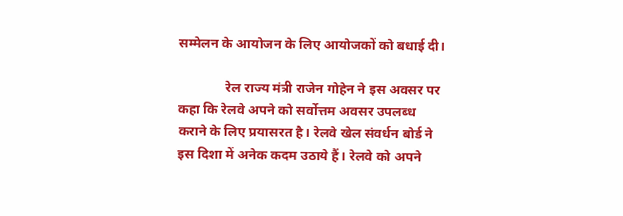सम्‍मेलन के आयोजन के लिए आयोजकों को बधाई दी।

              रेल राज्‍य मंत्री राजेन गोहेन ने इस अवसर पर कहा कि रेलवे अपने को सर्वोत्तम अवसर उपलब्‍ध कराने के लिए प्रयासरत है। रेलवे खेल संवर्धन बोर्ड ने इस दिशा में अनेक कदम उठाये हैं। रेलवे को अपने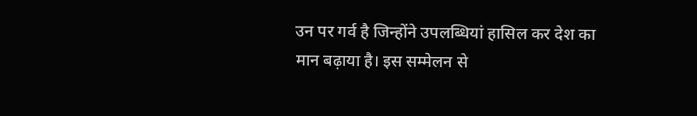उन पर गर्व है जिन्‍होंने उपलब्धियां हासिल कर देश का मान बढ़ाया है। इस सम्‍मेलन से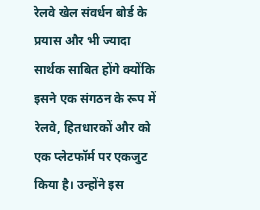रेलवे खेल संवर्धन बोर्ड के प्रयास और भी ज्‍यादा सार्थक साबित होंगे क्‍योंकि इसने एक संगठन के रूप में रेलवे, हितधारकों और को एक प्‍लेटफॉर्म पर एकजुट किया है। उन्‍होंने इस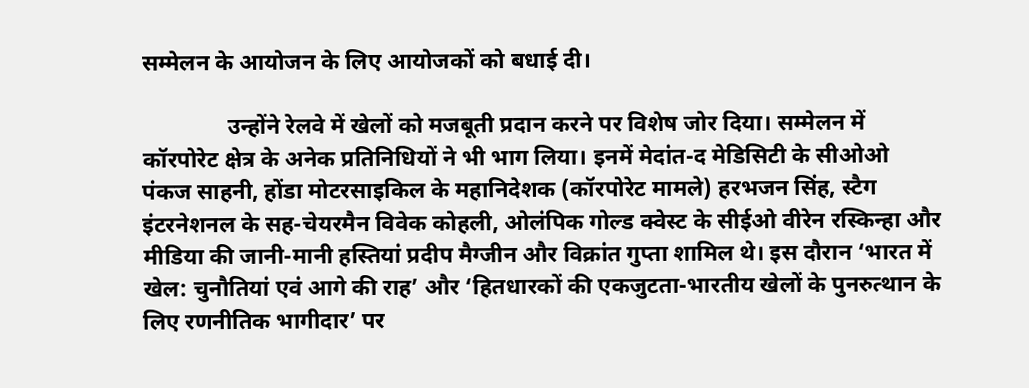सम्मेलन के आयोजन के लिए आयोजकों को बधाई दी।

               उन्‍होंने रेलवे में खेलों को मजबूती प्रदान करने पर विशेष जोर दिया। सम्‍मेलन में कॉरपोरेट क्षेत्र के अनेक प्रतिनिधियों ने भी भाग लिया। इनमें मेदांत-द मेडिसिटी के सीओओ पंकज साहनी, होंडा मोटरसाइकिल के महानिदेशक (कॉरपोरेट मामले) हरभजन सिंह, स्‍टैग इंटरनेशनल के सह-चेयरमैन विवेक कोहली, ओलंपिक गोल्ड क्वेस्ट के सीईओ वीरेन रस्किन्हा और मीडिया की जानी-मानी हस्तियां प्रदीप मैग्जीन और विक्रांत गुप्ता शामिल थे। इस दौरान ‘भारत में खेल: चुनौतियां एवं आगे की राह’ और ‘हितधारकों की एकजुटता-भारतीय खेलों के पुनरुत्थान के लिए रणनीतिक भागीदार’ पर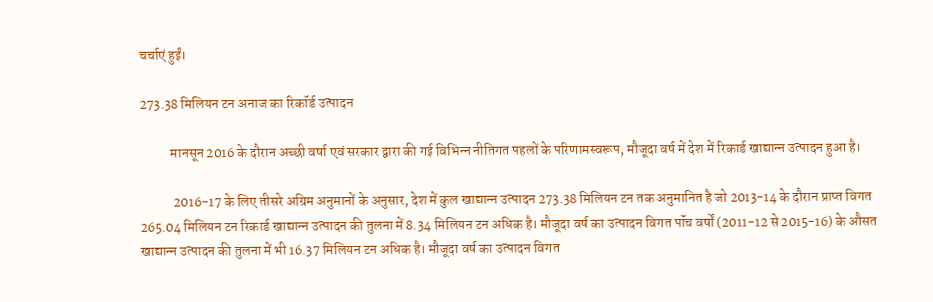चर्चाएं हुईं।

273.38 मिलियन टन अनाज का रिकॉर्ड उत्पादन

           मानसून 2016 के दौरान अच्‍छी वर्षा एवं सरकार द्वारा की गई विभिन्‍न नीतिगत पहलों के परिणामस्‍वरूप, मौजूदा वर्ष में देश में रिकार्ड खाद्यान्‍न उत्‍पादन हुआ है।

            2016-17 के लिए तीसरे अग्रिम अनुमानों के अनुसार, देश में कुल खाद्यान्‍न उत्‍पादन 273.38 मिलियन टन तक अनुमानित है जो 2013-14 के दौरान प्राप्‍त विगत 265.04 मिलियन टन रिकार्ड खाद्यान्‍न उत्‍पादन की तुलना में 8.34 मिलियन टन अधिक है। मौजूदा वर्ष का उत्‍पादन विगत पॉंच वर्षों (2011-12 से 2015-16) के औसत खाद्यान्‍न उत्‍पादन की तुलना में भी 16.37 मिलियन टन अधिक है। मौजूदा वर्ष का उत्‍पादन विगत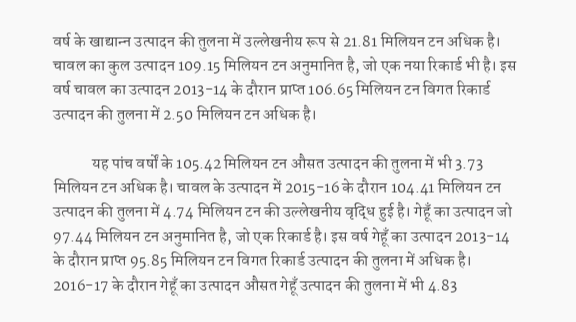वर्ष के खाद्यान्‍न उत्‍पादन की तुलना में उल्‍लेखनीय रूप से 21.81 मिलियन टन अधिक है। चावल का कुल उत्‍पादन 109.15 मिलियन टन अनुमानित है, जो एक नया रिकार्ड भी है। इस वर्ष चावल का उत्‍पादन 2013-14 के दौरान प्राप्‍त 106.65 मिलियन टन विगत रिकार्ड उत्‍पादन की तुलना में 2.50 मिलियन टन अधिक है।

            यह पांच वर्षों के 105.42 मिलियन टन औसत उत्‍पादन की तुलना में भी 3.73 मिलियन टन अधिक है। चावल के उत्‍पादन में 2015-16 के दौरान 104.41 मिलियन टन उत्‍पादन की तुलना में 4.74 मिलियन टन की उल्‍लेखनीय वृद्धि हुई है। गेहूँ का उत्‍पादन जो 97.44 मिलियन टन अनुमानित है, जो एक रिकार्ड है। इस वर्ष गेहूँ का उत्‍पादन 2013-14 के दौरान प्राप्‍त 95.85 मिलियन टन विगत रिकार्ड उत्‍पादन की तुलना में अधिक है। 2016-17 के दौरान गेहूँ का उत्‍पादन औसत गेहूँ उत्‍पादन की तुलना में भी 4.83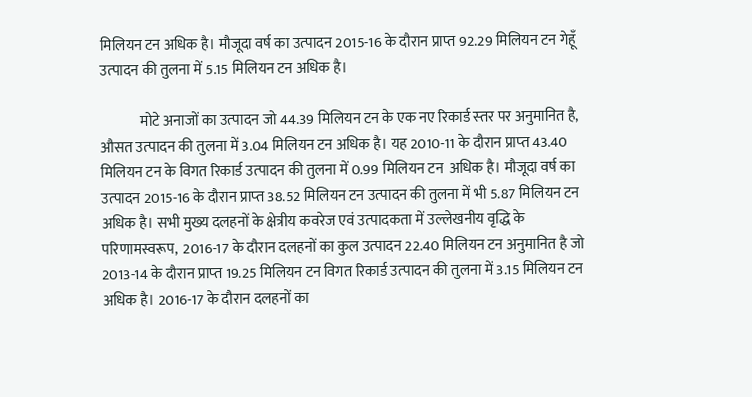मिलियन टन अधिक है। मौजूदा वर्ष का उत्‍पादन 2015-16 के दौरान प्राप्‍त 92.29 मिलियन टन गेहूँ उत्‍पादन की तुलना में 5.15 मिलियन टन अधिक है।

              मोटे अनाजों का उत्‍पादन जो 44.39 मिलियन टन के एक नए रिकार्ड स्‍तर पर अनुमानित है, औसत उत्‍पादन की तुलना में 3.04 मिलियन टन अधिक है। यह 2010-11 के दौरान प्राप्‍त 43.40 मिलियन टन के विगत रिकार्ड उत्‍पादन की तुलना में 0.99 मिलियन टन  अधिक है। मौजूदा वर्ष का उत्‍पादन 2015-16 के दौरान प्राप्‍त 38.52 मिलियन टन उत्‍पादन की तुलना में भी 5.87 मिलियन टन अधिक है। सभी मुख्‍य दलहनों के क्षेत्रीय कवरेज एवं उत्‍पादकता में उल्‍लेखनीय वृद्धि के परिणामस्‍वरूप,  2016-17 के दौरान दलहनों का कुल उत्‍पादन 22.40 मिलियन टन अनुमानित है जो 2013-14 के दौरान प्राप्‍त 19.25 मिलियन टन विगत रिकार्ड उत्‍पादन की तुलना में 3.15 मिलियन टन अधिक है। 2016-17 के दौरान दलहनों का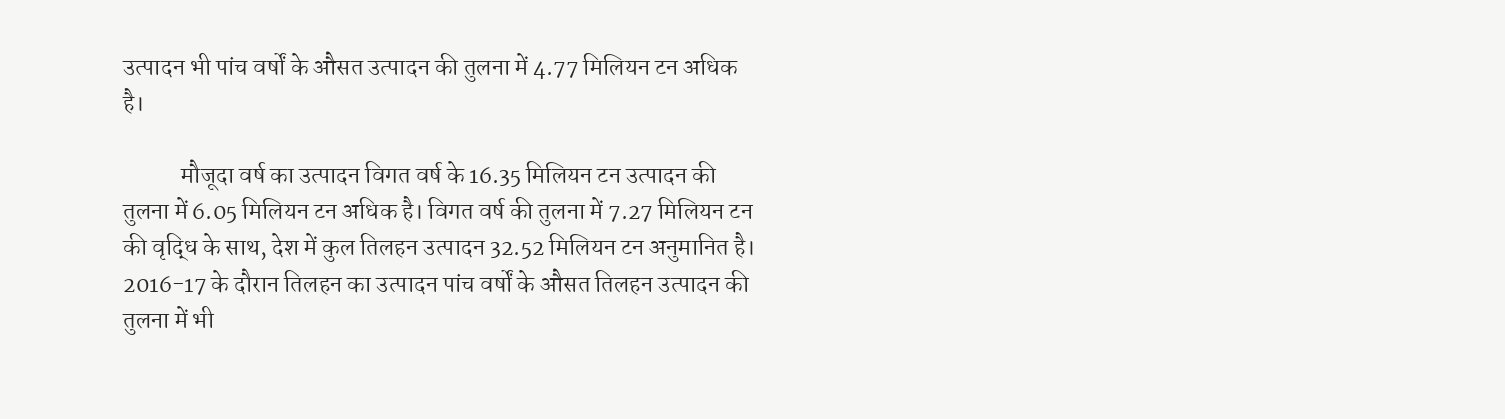उत्‍पादन भी पांच वर्षों के औसत उत्‍पादन की तुलना में 4.77 मिलियन टन अधिक है।

            मौजूदा वर्ष का उत्‍पादन विगत वर्ष के 16.35 मिलियन टन उत्‍पादन की तुलना में 6.05 मिलियन टन अधिक है। विगत वर्ष की तुलना में 7.27 मिलियन टन की वृद्धि के साथ, देश में कुल तिलहन उत्‍पादन 32.52 मिलियन टन अनुमानित है। 2016-17 के दौरान तिलहन का उत्‍पादन पांच वर्षों के औसत तिलहन उत्‍पादन की तुलना में भी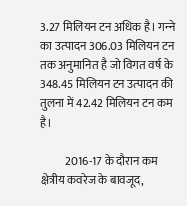3.27 मिलियन टन अधिक है। गन्‍ने का उत्‍पादन 306.03 मिलियन टन तक अनुमानित है जो विगत वर्ष के 348.45 मिलियन टन उत्‍पादन की तुलना में 42.42 मिलियन टन कम है।

           2016-17 के दौरान कम क्षेत्रीय कवरेज के बावजूद,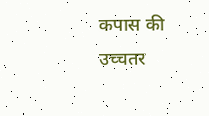कपास की उच्‍चतर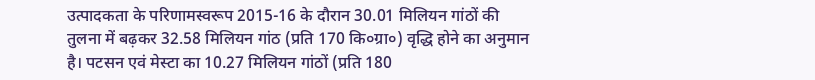उत्‍पादकता के परिणामस्‍वरूप 2015-16 के दौरान 30.01 मिलियन गांठों की तुलना में बढ़कर 32.58 मिलियन गांठ (प्रति 170 कि०ग्रा०) वृद्धि होने का अनुमान है। पटसन एवं मेस्‍टा का 10.27 मिलियन गांठों (प्रति 180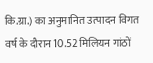कि.ग्रा.) का अनुमानित उत्‍पादन विगत वर्ष के दौरान 10.52 मिलियन गांठों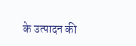के उत्‍पादन की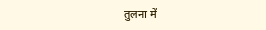तुलना में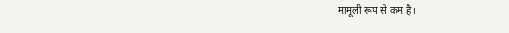मामूली रूप से कम है।